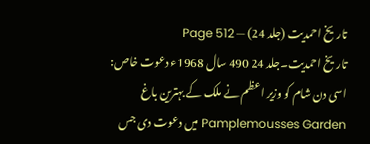تاریخ احمدیت (جلد 24) — Page 512
تاریخ احمدیت۔جلد 24 490 سال 1968ء دعوت خاص: اسی دن شام کو وزیر اعظم نے ملک کے بہترین باغ Pamplemousses Garden میں دعوت دی جس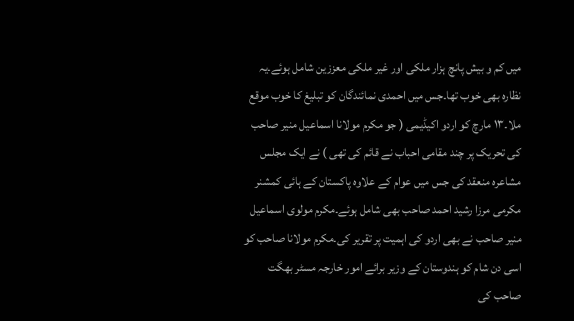میں کم و بیش پانچ ہزار ملکی اور غیر ملکی معززین شامل ہوئے۔یہ نظارہ بھی خوب تھا۔جس میں احمدی نمائندگان کو تبلیغ کا خوب موقع ملا۔۱۳ مارچ کو اردو اکیڈیمی ( جو مکرم مولانا اسماعیل منیر صاحب کی تحریک پر چند مقامی احباب نے قائم کی تھی ) نے ایک مجلس مشاعرہ منعقد کی جس میں عوام کے علاوہ پاکستان کے ہائی کمشنر مکرمی مرزا رشید احمد صاحب بھی شامل ہوئے۔مکرم مولوی اسماعیل منیر صاحب نے بھی اردو کی اہمیت پر تقریر کی۔مکرم مولانا صاحب کو اسی دن شام کو ہندوستان کے وزیر برائے امور خارجہ مسٹر بھگت صاحب کی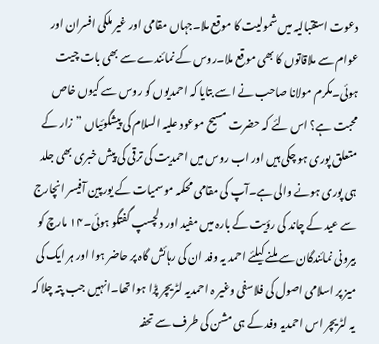دعوت استقبالیہ میں شمولیت کا موقع ملا۔جہاں مقامی اور غیر ملکی افسران اور عوام سے ملاقاتوں کا بھی موقع ملا۔روس کے نمائندے سے بھی بات چیت ہوئی۔مکرم مولانا صاحب نے اسے بتایا کہ احمدیوں کو روس سے کیوں خاص محبت ہے؟ اس لئے کہ حضرت مسیح موعود علیہ السلام کی پیشگوئیاں ”زار کے متعلق پوری ہو چکی ہیں اور اب روس میں احمدیت کی ترقی کی پیش خبری بھی جلد ہی پوری ہونے والی ہے۔آپ کی مقامی محکمہ موسمیات کے یورپین آفیسر انچارج سے عید کے چاند کی رؤیت کے بارہ میں مفید اور دلچسپ گفتگو ہوئی۔۱۴ مارچ کو بیرونی نمائندگان سے ملنے کیلئے احمد یہ وفد ان کی رہائش گاہ پر حاضر ہوا اور ہر ایک کی میز پر اسلامی اصول کی فلاسفی وغیر ہ احمدیہ لٹریچر پڑا ہوا تھا۔انہیں جب پتہ چلا کہ یہ لٹریچر اس احمدیہ وفد کے ہی مشن کی طرف سے تحفہ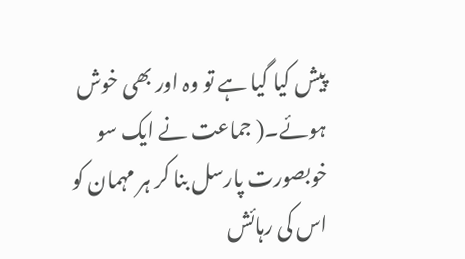پیش کیا گیا ہے تو وہ اور بھی خوش ہوئے۔( جماعت نے ایک سو خوبصورت پارسل بنا کر ہر مہمان کو اس کی رہائش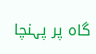گاہ پر پہنچا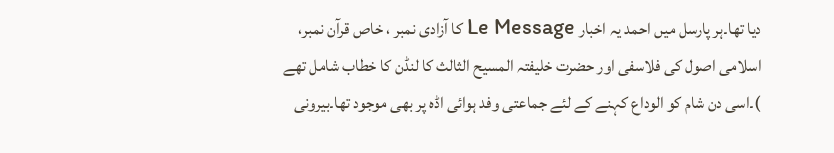دیا تھا۔ہر پارسل میں احمد یہ اخبار Le Message کا آزادی نمبر ، خاص قرآن نمبر، اسلامی اصول کی فلاسفی اور حضرت خلیفتہ المسیح الثالث کا لنڈن کا خطاب شامل تھے )۔اسی دن شام کو الوداع کہنے کے لئے جماعتی وفد ہوائی اڈہ پر بھی موجود تھا۔بیرونی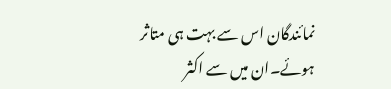نمائندگان اس سے بہت ہی متاثر ہوئے۔ان میں سے اکثر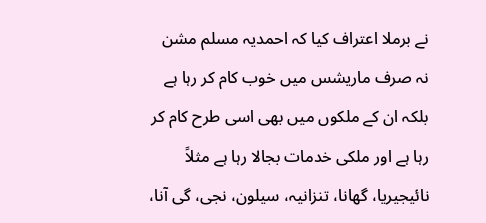نے برملا اعتراف کیا کہ احمدیہ مسلم مشن نہ صرف ماریشس میں خوب کام کر رہا ہے بلکہ ان کے ملکوں میں بھی اسی طرح کام کر رہا ہے اور ملکی خدمات بجالا رہا ہے مثلاً نائیجیریا، گھانا، تنزانیہ، سیلون، نجی، گی آنا،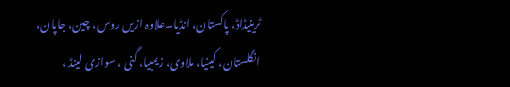ٹرینیڈاڈ، پاکستان، انڈیا۔علاوہ ازیں روس، چین، جاپان، انگلستان، کینیا، ملاوی، زیمبیا، گنی ، سوازی لینڈ ،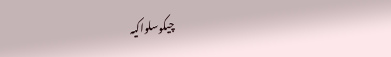چیکوسلواکیہ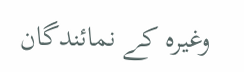وغیرہ کے نمائندگان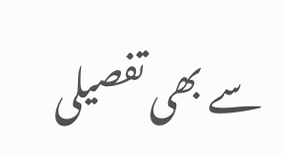سے بھی تفصیلی